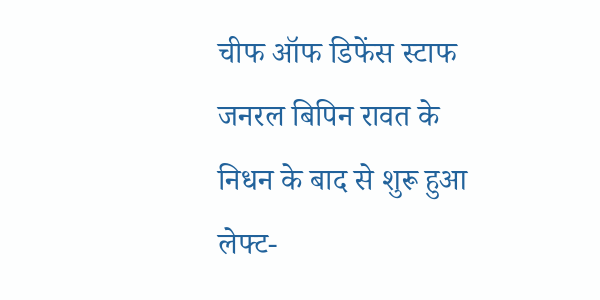चीफ ऑफ डिफेंस स्टाफ जनरल बिपिन रावत के निधन के बाद से शुरू हुआ लेफ्ट-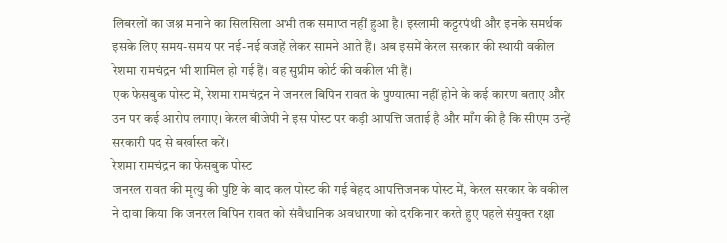लिबरलों का जश्न मनाने का सिलसिला अभी तक समाप्त नहीं हुआ है। इस्लामी कट्टरपंथी और इनके समर्थक इसके लिए समय-समय पर नई-नई वजहें लेकर सामने आते हैं। अब इसमें केरल सरकार की स्थायी वकील रेशमा रामचंद्रन भी शामिल हो गई हैं। वह सुप्रीम कोर्ट की वकील भी हैं।
एक फेसबुक पोस्ट में, रेशमा रामचंद्रन ने जनरल बिपिन रावत के पुण्यात्मा नहीं होने के कई कारण बताए और उन पर कई आरोप लगाए। केरल बीजेपी ने इस पोस्ट पर कड़ी आपत्ति जताई है और माँग की है कि सीएम उन्हें सरकारी पद से बर्खास्त करें।
रेशमा रामचंद्रन का फेसबुक पोस्ट
जनरल रावत की मृत्यु की पुष्टि के बाद कल पोस्ट की गई बेहद आपत्तिजनक पोस्ट में, केरल सरकार के वकील ने दावा किया कि जनरल बिपिन रावत को संवैधानिक अवधारणा को दरकिनार करते हुए पहले संयुक्त रक्षा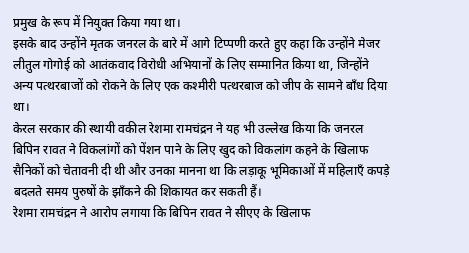प्रमुख के रूप में नियुक्त किया गया था।
इसके बाद उन्होंने मृतक जनरल के बारे में आगे टिप्पणी करते हुए कहा कि उन्होंने मेजर लीतुल गोगोई को आतंकवाद विरोधी अभियानों के लिए सम्मानित किया था, जिन्होंने अन्य पत्थरबाजों को रोकने के लिए एक कश्मीरी पत्थरबाज को जीप के सामने बाँध दिया था।
केरल सरकार की स्थायी वकील रेशमा रामचंद्रन ने यह भी उल्लेख किया कि जनरल बिपिन रावत ने विकलांगों को पेंशन पाने के लिए खुद को विकलांग कहने के खिलाफ सैनिकों को चेतावनी दी थी और उनका मानना था कि लड़ाकू भूमिकाओं में महिलाएँ कपड़े बदलते समय पुरुषों के झाँकने की शिकायत कर सकती हैं।
रेशमा रामचंद्रन ने आरोप लगाया कि बिपिन रावत ने सीएए के खिलाफ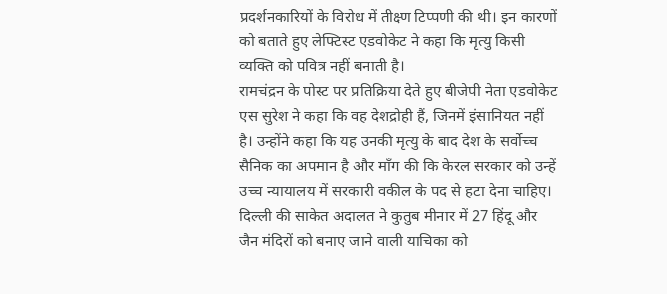प्रदर्शनकारियों के विरोध में तीक्ष्ण टिप्पणी की थी। इन कारणों को बताते हुए लेफ्टिस्ट एडवोकेट ने कहा कि मृत्यु किसी व्यक्ति को पवित्र नहीं बनाती है।
रामचंद्रन के पोस्ट पर प्रतिक्रिया देते हुए बीजेपी नेता एडवोकेट एस सुरेश ने कहा कि वह देशद्रोही हैं, जिनमें इंसानियत नहीं है। उन्होंने कहा कि यह उनकी मृत्यु के बाद देश के सर्वोच्च सैनिक का अपमान है और माँग की कि केरल सरकार को उन्हें उच्च न्यायालय में सरकारी वकील के पद से हटा देना चाहिए।
दिल्ली की साकेत अदालत ने कुतुब मीनार में 27 हिंदू और जैन मंदिरों को बनाए जाने वाली याचिका को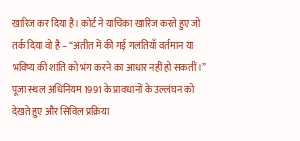खारिज कर दिया है। कोर्ट ने याचिका खारिज करते हुए जो तर्क दिया वो है – “अतीत में की गई गलतियाँ वर्तमान या भविष्य की शांति को भंग करने का आधार नहीं हो सकतीं।”
पूजा स्थल अधिनियम 1991 के प्रावधानों के उल्लंघन को देखते हुए और सिविल प्रक्रिया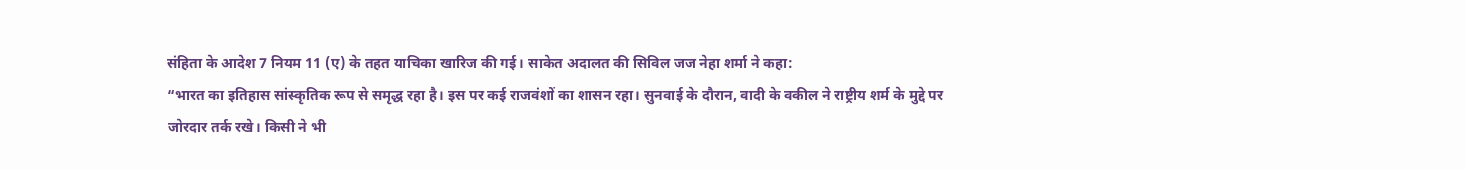संहिता के आदेश 7 नियम 11 (ए) के तहत याचिका खारिज की गई। साकेत अदालत की सिविल जज नेहा शर्मा ने कहा:
“भारत का इतिहास सांस्कृतिक रूप से समृद्ध रहा है। इस पर कई राजवंशों का शासन रहा। सुनवाई के दौरान, वादी के वकील ने राष्ट्रीय शर्म के मुद्दे पर जोरदार तर्क रखे। किसी ने भी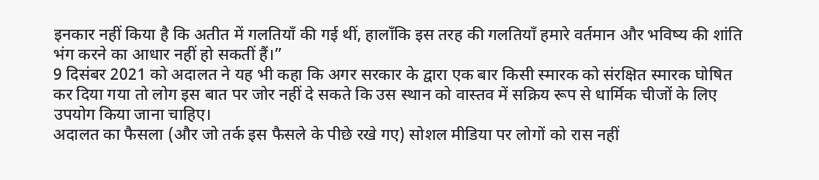इनकार नहीं किया है कि अतीत में गलतियाँ की गई थीं, हालाँकि इस तरह की गलतियाँ हमारे वर्तमान और भविष्य की शांति भंग करने का आधार नहीं हो सकतीं हैं।”
9 दिसंबर 2021 को अदालत ने यह भी कहा कि अगर सरकार के द्वारा एक बार किसी स्मारक को संरक्षित स्मारक घोषित कर दिया गया तो लोग इस बात पर जोर नहीं दे सकते कि उस स्थान को वास्तव में सक्रिय रूप से धार्मिक चीजों के लिए उपयोग किया जाना चाहिए।
अदालत का फैसला (और जो तर्क इस फैसले के पीछे रखे गए) सोशल मीडिया पर लोगों को रास नहीं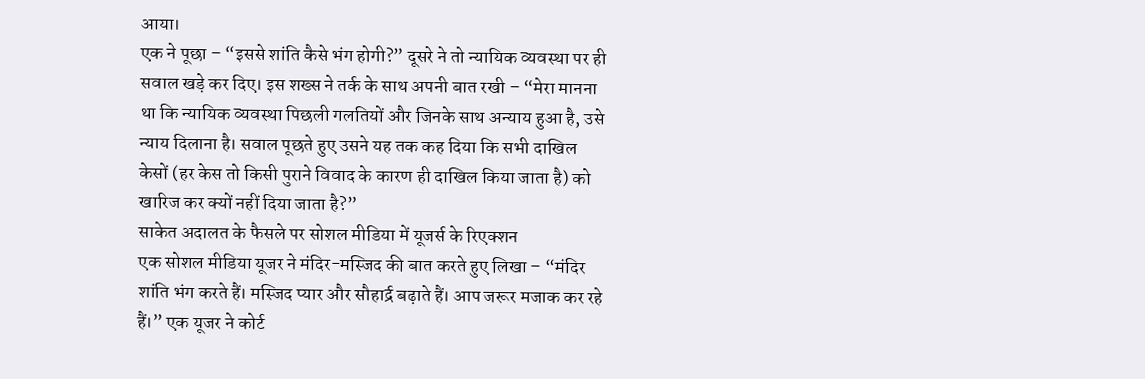आया।
एक ने पूछा – “इससे शांति कैसे भंग होगी?” दूसरे ने तो न्यायिक व्यवस्था पर ही सवाल खड़े कर दिए। इस शख्स ने तर्क के साथ अपनी बात रखी – “मेरा मानना था कि न्यायिक व्यवस्था पिछली गलतियों और जिनके साथ अन्याय हुआ है, उसे न्याय दिलाना है। सवाल पूछते हुए उसने यह तक कह दिया कि सभी दाखिल केसों (हर केस तो किसी पुराने विवाद के कारण ही दाखिल किया जाता है) को खारिज कर क्यों नहीं दिया जाता है?”
साकेत अदालत के फैसले पर सोशल मीडिया में यूजर्स के रिएक्शन
एक सोशल मीडिया यूजर ने मंदिर-मस्जिद की बात करते हुए लिखा – “मंदिर शांति भंग करते हैं। मस्जिद प्यार और सौहार्द्र बढ़ाते हैं। आप जरूर मजाक कर रहे हैं।” एक यूजर ने कोर्ट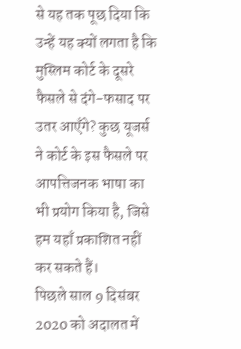से यह तक पूछ दिया कि उन्हें यह क्यों लगता है कि मुस्लिम कोर्ट के दूसरे फैसले से दंगे-फसाद पर उतर आएँगे? कुछ यूजर्स ने कोर्ट के इस फैसले पर आपत्तिजनक भाषा का भी प्रयोग किया है, जिसे हम यहाँ प्रकाशित नहीं कर सकते हैं।
पिछले साल 9 दिसंबर 2020 को अदालत में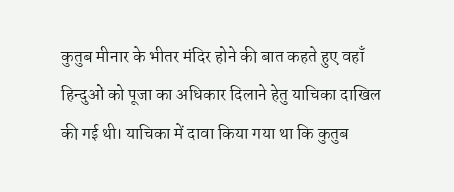कुतुब मीनार के भीतर मंदिर होने की बात कहते हुए वहाँ हिन्दुओं को पूजा का अधिकार दिलाने हेतु याचिका दाखिल की गई थी। याचिका में दावा किया गया था कि कुतुब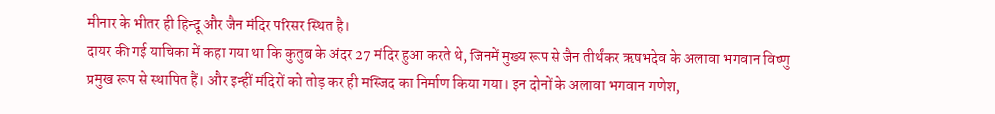मीनार के भीतर ही हिन्दू और जैन मंदिर परिसर स्थित है।
दायर की गई याचिका में कहा गया था कि कुतुब के अंदर 27 मंदिर हुआ करते थे, जिनमें मुख्य रूप से जैन तीर्थंकर ऋषभदेव के अलावा भगवान विष्णु प्रमुख रूप से स्थापित हैं। और इन्हीं मंदिरों को तोड़ कर ही मस्जिद का निर्माण किया गया। इन दोनों के अलावा भगवान गणेश,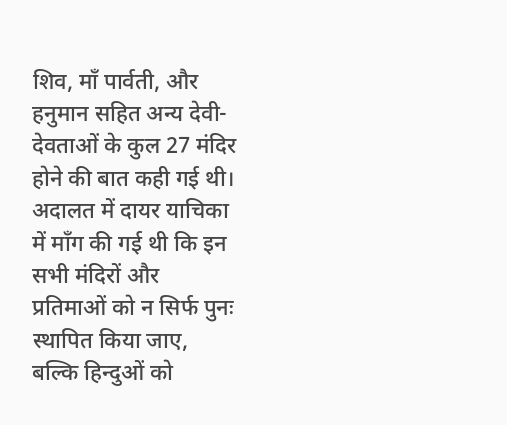शिव, माँ पार्वती, और हनुमान सहित अन्य देवी-देवताओं के कुल 27 मंदिर होने की बात कही गई थी।
अदालत में दायर याचिका में माँग की गई थी कि इन सभी मंदिरों और प्रतिमाओं को न सिर्फ पुनः स्थापित किया जाए, बल्कि हिन्दुओं को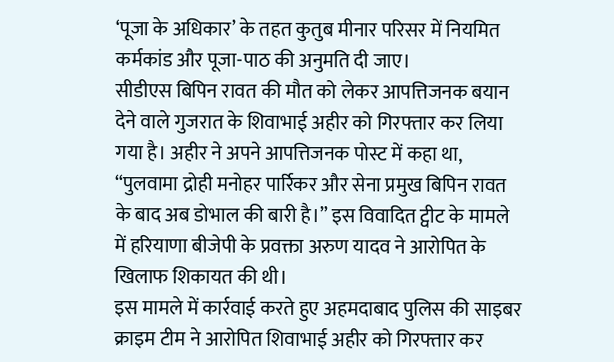‘पूजा के अधिकार’ के तहत कुतुब मीनार परिसर में नियमित कर्मकांड और पूजा-पाठ की अनुमति दी जाए।
सीडीएस बिपिन रावत की मौत को लेकर आपत्तिजनक बयान देने वाले गुजरात के शिवाभाई अहीर को गिरफ्तार कर लिया गया है। अहीर ने अपने आपत्तिजनक पोस्ट में कहा था, “पुलवामा द्रोही मनोहर पार्रिकर और सेना प्रमुख बिपिन रावत के बाद अब डोभाल की बारी है।” इस विवादित ट्वीट के मामले में हरियाणा बीजेपी के प्रवक्ता अरुण यादव ने आरोपित के खिलाफ शिकायत की थी।
इस मामले में कार्रवाई करते हुए अहमदाबाद पुलिस की साइबर क्राइम टीम ने आरोपित शिवाभाई अहीर को गिरफ्तार कर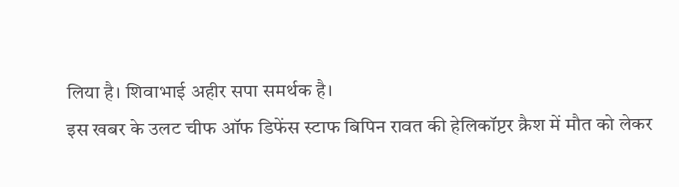लिया है। शिवाभाई अहीर सपा समर्थक है।
इस खबर के उलट चीफ ऑफ डिफेंस स्टाफ बिपिन रावत की हेलिकॉप्टर क्रैश में मौत को लेकर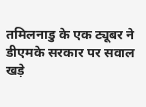तमिलनाडु के एक ट्यूबर ने डीएमके सरकार पर सवाल खड़े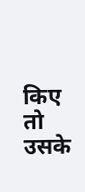किए तो उसके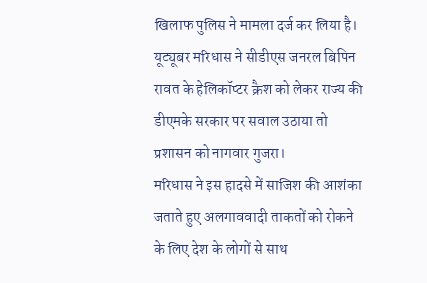खिलाफ पुलिस ने मामला दर्ज कर लिया है। यूट्यूबर मरिधास ने सीडीएस जनरल बिपिन रावत के हेलिकॉप्टर क्रैश को लेकर राज्य की डीएमके सरकार पर सवाल उठाया तो प्रशासन को नागवार गुजरा।
मरिधास ने इस हादसे में साजिश की आशंका जताते हुए अलगाववादी ताकतों को रोकने के लिए देश के लोगों से साथ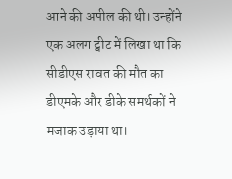आने की अपील की थी। उन्होंने एक अलग ट्वीट में लिखा था कि सीडीएस रावत की मौत का डीएमके और डीके समर्थकों ने मजाक उड़ाया था।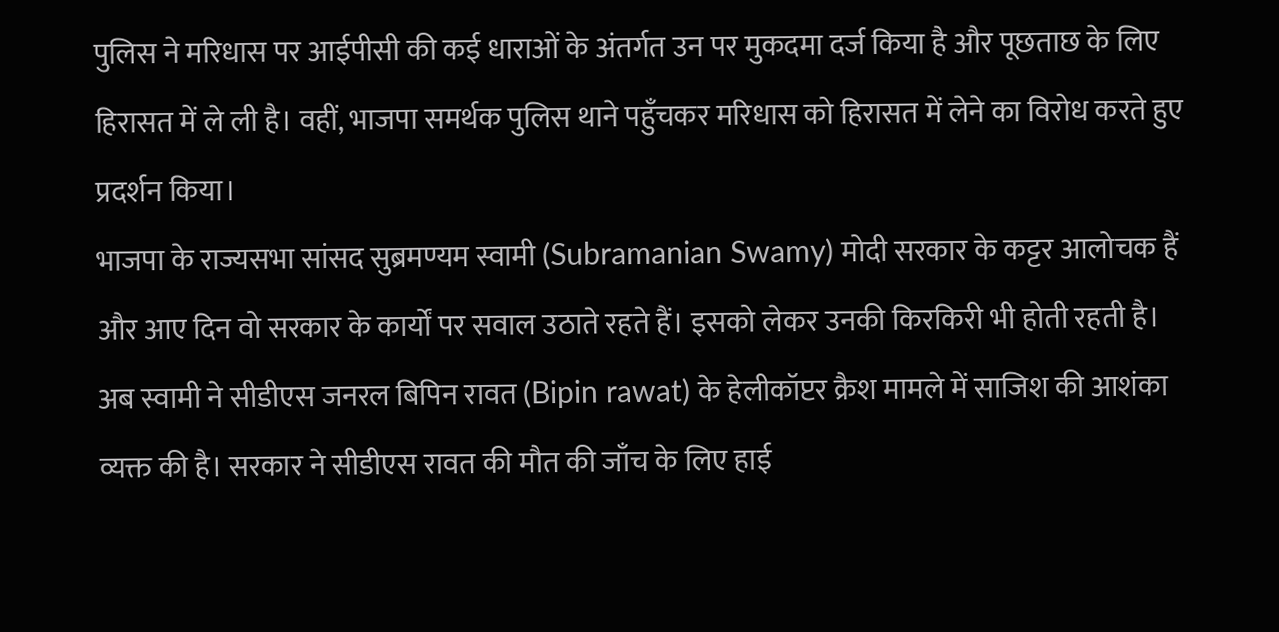पुलिस ने मरिधास पर आईपीसी की कई धाराओं के अंतर्गत उन पर मुकदमा दर्ज किया है और पूछताछ के लिए हिरासत में ले ली है। वहीं, भाजपा समर्थक पुलिस थाने पहुँचकर मरिधास को हिरासत में लेने का विरोध करते हुए प्रदर्शन किया।
भाजपा के राज्यसभा सांसद सुब्रमण्यम स्वामी (Subramanian Swamy) मोदी सरकार के कट्टर आलोचक हैं और आए दिन वो सरकार के कार्यों पर सवाल उठाते रहते हैं। इसको लेकर उनकी किरकिरी भी होती रहती है। अब स्वामी ने सीडीएस जनरल बिपिन रावत (Bipin rawat) के हेलीकॉप्टर क्रैश मामले में साजिश की आशंका व्यक्त की है। सरकार ने सीडीएस रावत की मौत की जाँच के लिए हाई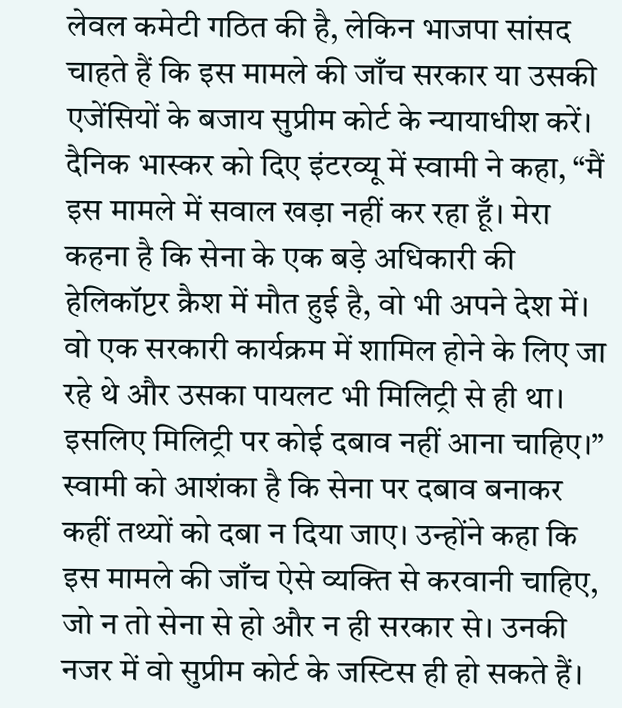लेवल कमेटी गठित की है, लेकिन भाजपा सांसद चाहते हैं कि इस मामले की जाँच सरकार या उसकी एजेंसियों के बजाय सुप्रीम कोर्ट के न्यायाधीश करें।
दैनिक भास्कर को दिए इंटरव्यू में स्वामी ने कहा, “मैं इस मामले में सवाल खड़ा नहीं कर रहा हूँ। मेरा कहना है कि सेना के एक बड़े अधिकारी की हेलिकॉप्टर क्रैश में मौत हुई है, वो भी अपने देश में। वो एक सरकारी कार्यक्रम में शामिल होने के लिए जा रहे थे और उसका पायलट भी मिलिट्री से ही था। इसलिए मिलिट्री पर कोई दबाव नहीं आना चाहिए।”
स्वामी को आशंका है कि सेना पर दबाव बनाकर कहीं तथ्यों को दबा न दिया जाए। उन्होंने कहा कि इस मामले की जाँच ऐसे व्यक्ति से करवानी चाहिए, जो न तो सेना से हो और न ही सरकार से। उनकी नजर में वो सुप्रीम कोर्ट के जस्टिस ही हो सकते हैं।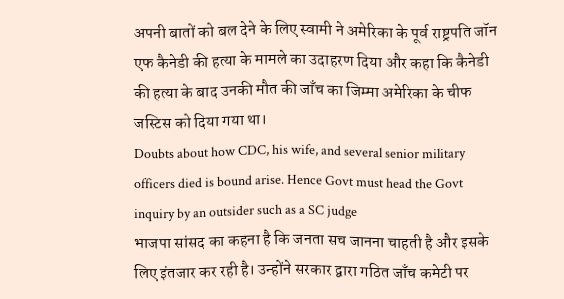अपनी बातों को बल देने के लिए स्वामी ने अमेरिका के पूर्व राष्ट्रपति जॉन एफ कैनेडी की हत्या के मामले का उदाहरण दिया और कहा कि कैनेडी की हत्या के बाद उनकी मौत की जाँच का जिम्मा अमेरिका के चीफ जस्टिस को दिया गया था।
Doubts about how CDC, his wife, and several senior military officers died is bound arise. Hence Govt must head the Govt inquiry by an outsider such as a SC judge
भाजपा सांसद का कहना है कि जनता सच जानना चाहती है और इसके लिए इंतजार कर रही है। उन्होंने सरकार द्वारा गठित जाँच कमेटी पर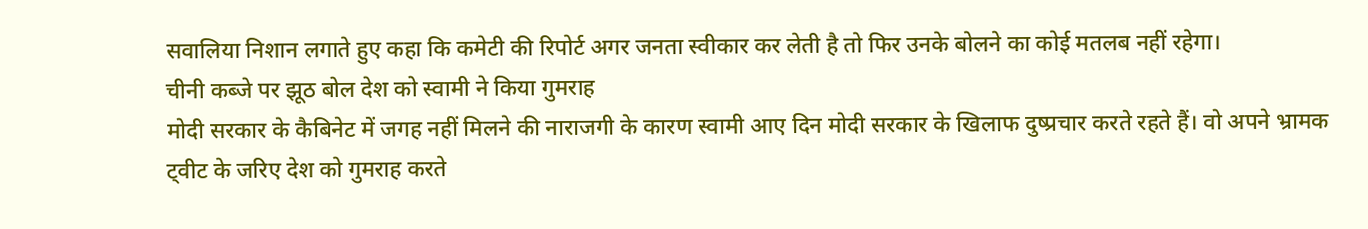सवालिया निशान लगाते हुए कहा कि कमेटी की रिपोर्ट अगर जनता स्वीकार कर लेती है तो फिर उनके बोलने का कोई मतलब नहीं रहेगा।
चीनी कब्जे पर झूठ बोल देश को स्वामी ने किया गुमराह
मोदी सरकार के कैबिनेट में जगह नहीं मिलने की नाराजगी के कारण स्वामी आए दिन मोदी सरकार के खिलाफ दुष्प्रचार करते रहते हैं। वो अपने भ्रामक ट्वीट के जरिए देश को गुमराह करते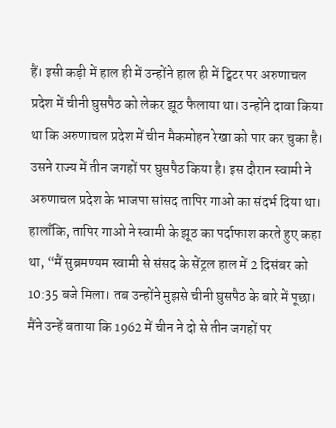हैं। इसी कड़ी में हाल ही में उन्होंने हाल ही में ट्विटर पर अरुणाचल प्रदेश में चीनी घुसपैठ को लेकर झूठ फैलाया था। उन्होंने दावा किया था कि अरुणाचल प्रदेश में चीन मैकमोहन रेखा को पार कर चुका है। उसने राज्य में तीन जगहों पर घुसपैठ किया है। इस दौरान स्वामी ने अरुणाचल प्रदेश के भाजपा सांसद तापिर गाओ का संदर्भ दिया था।
हालाँकि, तापिर गाओ ने स्वामी के झूठ का पर्दाफाश करते हुए कहा था, “मैं सुब्रमण्यम स्वामी से संसद के सेंट्रल हाल में 2 दिसंबर को 10:35 बजे मिला। तब उन्होंने मुझसे चीनी घुसपैठ के बारे में पूछा। मैंने उन्हें बताया कि 1962 में चीन ने दो से तीन जगहों पर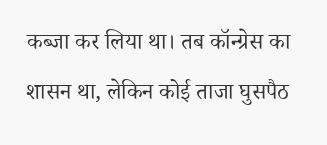कब्जा कर लिया था। तब कॉन्ग्रेस का शासन था, लेकिन कोई ताजा घुसपैठ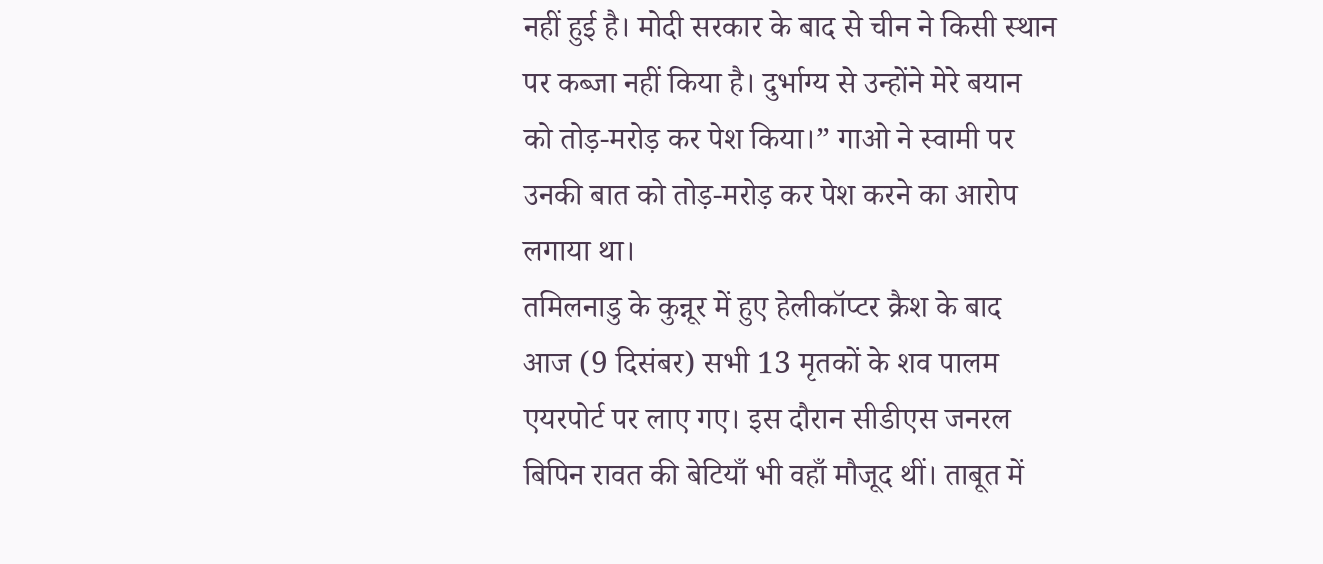नहीं हुई है। मोदी सरकार के बाद से चीन ने किसी स्थान पर कब्जा नहीं किया है। दुर्भाग्य से उन्होंने मेरे बयान को तोड़-मरोड़ कर पेश किया।” गाओ ने स्वामी पर उनकी बात को तोड़-मरोड़ कर पेश करने का आरोप लगाया था।
तमिलनाडु के कुन्नूर में हुए हेलीकॉप्टर क्रैश के बाद आज (9 दिसंबर) सभी 13 मृतकों के शव पालम एयरपोर्ट पर लाए गए। इस दौरान सीडीएस जनरल बिपिन रावत की बेटियाँ भी वहाँ मौजूद थीं। ताबूत में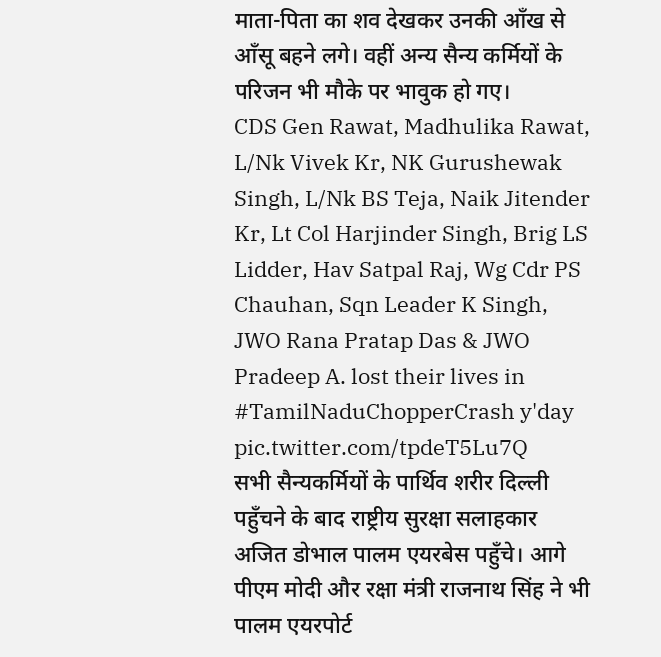माता-पिता का शव देखकर उनकी आँख से आँसू बहने लगे। वहीं अन्य सैन्य कर्मियों के परिजन भी मौके पर भावुक हो गए।
CDS Gen Rawat, Madhulika Rawat, L/Nk Vivek Kr, NK Gurushewak Singh, L/Nk BS Teja, Naik Jitender Kr, Lt Col Harjinder Singh, Brig LS Lidder, Hav Satpal Raj, Wg Cdr PS Chauhan, Sqn Leader K Singh, JWO Rana Pratap Das & JWO Pradeep A. lost their lives in #TamilNaduChopperCrash y'day pic.twitter.com/tpdeT5Lu7Q
सभी सैन्यकर्मियों के पार्थिव शरीर दिल्ली पहुँचने के बाद राष्ट्रीय सुरक्षा सलाहकार अजित डोभाल पालम एयरबेस पहुँचे। आगे पीएम मोदी और रक्षा मंत्री राजनाथ सिंह ने भी पालम एयरपोर्ट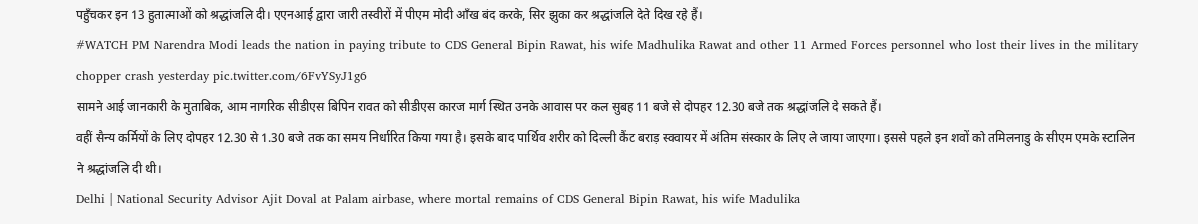पहुँचकर इन 13 हुतात्माओं को श्रद्धांजलि दी। एएनआई द्वारा जारी तस्वीरों में पीएम मोदी आँख बंद करके, सिर झुका कर श्रद्धांजलि देते दिख रहे हैं।
#WATCH PM Narendra Modi leads the nation in paying tribute to CDS General Bipin Rawat, his wife Madhulika Rawat and other 11 Armed Forces personnel who lost their lives in the military chopper crash yesterday pic.twitter.com/6FvYSyJ1g6
सामने आई जानकारी के मुताबिक, आम नागरिक सीडीएस बिपिन रावत को सीडीएस कारज मार्ग स्थित उनके आवास पर कल सुबह 11 बजे से दोपहर 12.30 बजे तक श्रद्धांजलि दे सकते हैं।
वहीं सैन्य कर्मियों के लिए दोपहर 12.30 से 1.30 बजे तक का समय निर्धारित किया गया है। इसके बाद पार्थिव शरीर को दिल्ली कैंट बराड़ स्क्वायर में अंतिम संस्कार के लिए ले जाया जाएगा। इससे पहले इन शवों को तमिलनाडु के सीएम एमके स्टालिन ने श्रद्धांजलि दी थी।
Delhi | National Security Advisor Ajit Doval at Palam airbase, where mortal remains of CDS General Bipin Rawat, his wife Madulika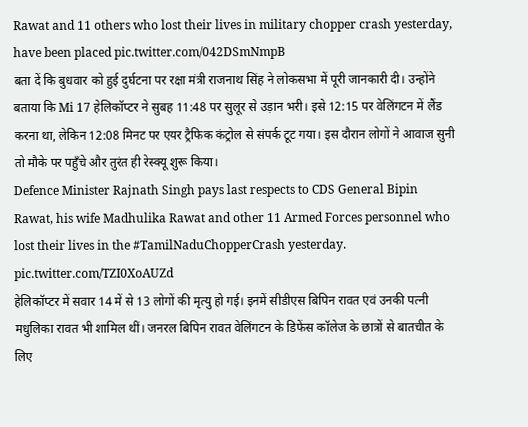Rawat and 11 others who lost their lives in military chopper crash yesterday, have been placed pic.twitter.com/042DSmNmpB
बता दें कि बुधवार को हुई दुर्घटना पर रक्षा मंत्री राजनाथ सिंह ने लोकसभा में पूरी जानकारी दी। उन्होंने बताया कि Mi 17 हेलिकॉप्टर ने सुबह 11:48 पर सुलूर से उड़ान भरी। इसे 12:15 पर वेलिंगटन में लैंड करना था, लेकिन 12:08 मिनट पर एयर ट्रैफिक कंट्रोल से संपर्क टूट गया। इस दौरान लोगों ने आवाज सुनी तो मौके पर पहुँचे और तुरंत ही रेस्क्यू शुरू किया।
Defence Minister Rajnath Singh pays last respects to CDS General Bipin Rawat, his wife Madhulika Rawat and other 11 Armed Forces personnel who lost their lives in the #TamilNaduChopperCrash yesterday. pic.twitter.com/TZI0XoAUZd
हेलिकॉप्टर में सवार 14 में से 13 लोगों की मृत्यु हो गई। इनमें सीडीएस बिपिन रावत एवं उनकी पत्नी मधुलिका रावत भी शामिल थीं। जनरल बिपिन रावत वेलिंगटन के डिफेंस कॉलेज के छात्रों से बातचीत के लिए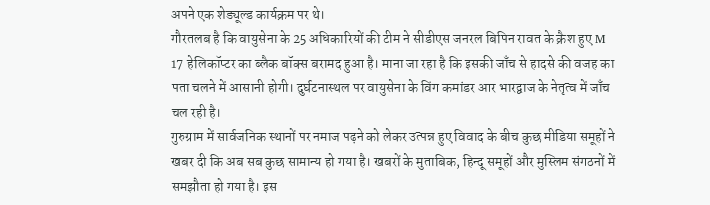अपने एक शेड्यूल्ड कार्यक्रम पर थे।
गौरतलब है कि वायुसेना के 25 अधिकारियों की टीम ने सीडीएस जनरल बिपिन रावत के क्रैश हुए M 17 हेलिकॉप्टर का ब्लैक बॉक्स बरामद हुआ है। माना जा रहा है कि इसकी जाँच से हादसे की वजह का पता चलने में आसानी होगी। दुर्घटनास्थल पर वायुसेना के विंग कमांडर आर भारद्वाज के नेतृत्व में जाँच चल रही है।
गुरुग्राम में सार्वजनिक स्थानों पर नमाज पढ़ने को लेकर उत्पन्न हुए विवाद के बीच कुछ मीडिया समूहों ने खबर दी कि अब सब कुछ सामान्य हो गया है। खबरों के मुताबिक, हिन्दू समूहों और मुस्लिम संगठनों में समझौता हो गया है। इस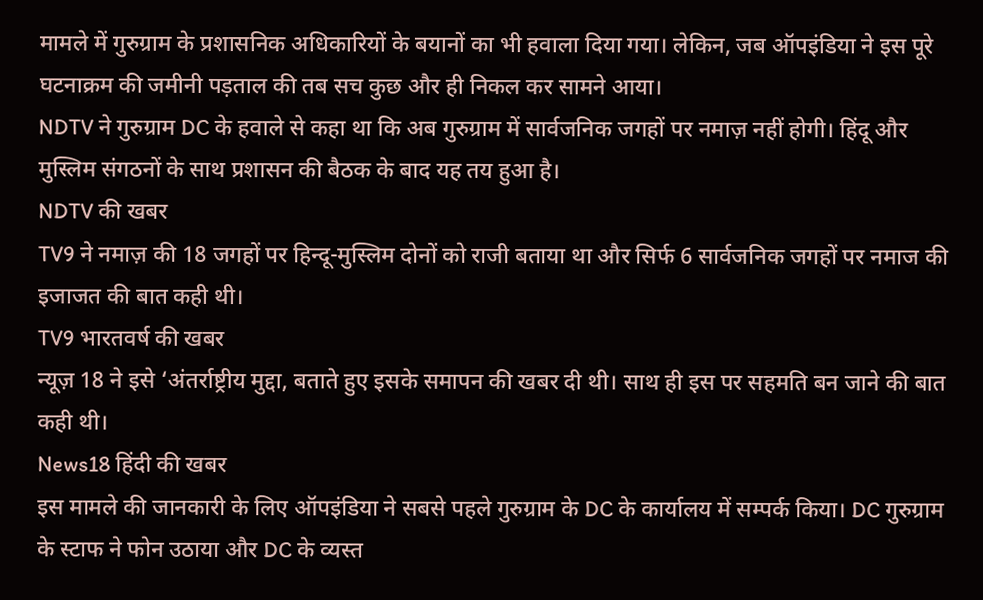मामले में गुरुग्राम के प्रशासनिक अधिकारियों के बयानों का भी हवाला दिया गया। लेकिन, जब ऑपइंडिया ने इस पूरे घटनाक्रम की जमीनी पड़ताल की तब सच कुछ और ही निकल कर सामने आया।
NDTV ने गुरुग्राम DC के हवाले से कहा था कि अब गुरुग्राम में सार्वजनिक जगहों पर नमाज़ नहीं होगी। हिंदू और मुस्लिम संगठनों के साथ प्रशासन की बैठक के बाद यह तय हुआ है।
NDTV की खबर
TV9 ने नमाज़ की 18 जगहों पर हिन्दू-मुस्लिम दोनों को राजी बताया था और सिर्फ 6 सार्वजनिक जगहों पर नमाज की इजाजत की बात कही थी।
TV9 भारतवर्ष की खबर
न्यूज़ 18 ने इसे ‘अंतर्राष्ट्रीय मुद्दा, बताते हुए इसके समापन की खबर दी थी। साथ ही इस पर सहमति बन जाने की बात कही थी।
News18 हिंदी की खबर
इस मामले की जानकारी के लिए ऑपइंडिया ने सबसे पहले गुरुग्राम के DC के कार्यालय में सम्पर्क किया। DC गुरुग्राम के स्टाफ ने फोन उठाया और DC के व्यस्त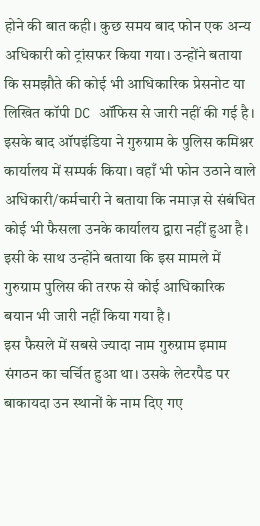होने की बात कही। कुछ समय बाद फोन एक अन्य अधिकारी को ट्रांसफर किया गया। उन्होंने बताया कि समझौते की कोई भी आधिकारिक प्रेसनोट या लिखित कॉपी DC ऑफिस से जारी नहीं की गई है।
इसके बाद ऑपइंडिया ने गुरुग्राम के पुलिस कमिश्नर कार्यालय में सम्पर्क किया। वहाँ भी फोन उठाने वाले अधिकारी/कर्मचारी ने बताया कि नमाज़ से संबंधित कोई भी फैसला उनके कार्यालय द्वारा नहीं हुआ है। इसी के साथ उन्होंने बताया कि इस मामले में गुरुग्राम पुलिस की तरफ से कोई आधिकारिक बयान भी जारी नहीं किया गया है।
इस फैसले में सबसे ज्यादा नाम गुरुग्राम इमाम संगठन का चर्चित हुआ था। उसके लेटरपैड पर बाकायदा उन स्थानों के नाम दिए गए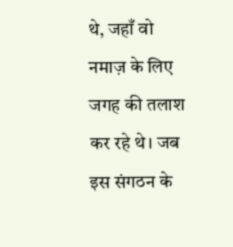थे, जहाँ वो नमाज़ के लिए जगह की तलाश कर रहे थे। जब इस संगठन के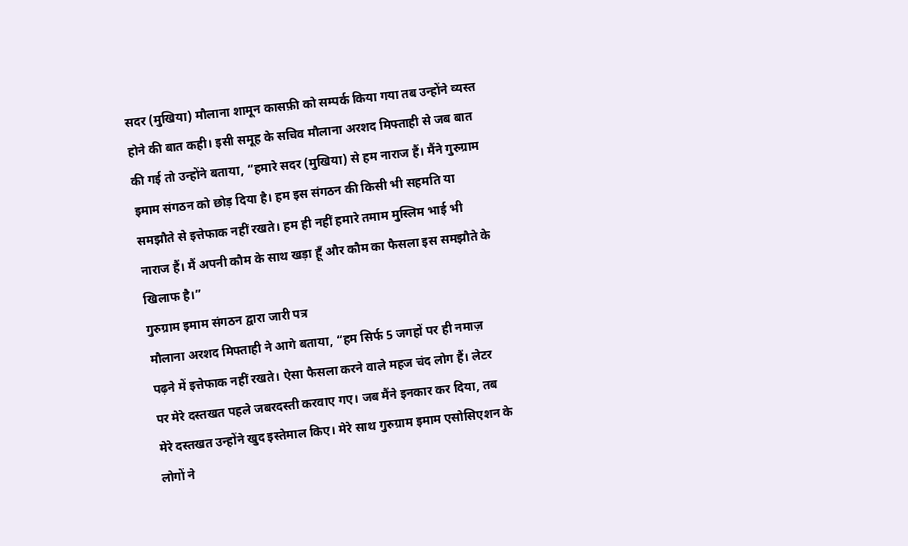सदर (मुखिया) मौलाना शामून कासफ़ी को सम्पर्क किया गया तब उन्होंने व्यस्त होने की बात कही। इसी समूह के सचिव मौलाना अरशद मिफ्ताही से जब बात की गई तो उन्होंने बताया, “हमारे सदर (मुखिया) से हम नाराज हैं। मैंने गुरुग्राम इमाम संगठन को छोड़ दिया है। हम इस संगठन की किसी भी सहमति या समझौते से इत्तेफाक नहीं रखते। हम ही नहीं हमारे तमाम मुस्लिम भाई भी नाराज हैं। मैं अपनी कौम के साथ खड़ा हूँ और कौम का फैसला इस समझौते के खिलाफ है।”
गुरुग्राम इमाम संगठन द्वारा जारी पत्र
मौलाना अरशद मिफ्ताही ने आगे बताया, “हम सिर्फ 5 जगहों पर ही नमाज़ पढ़ने में इत्तेफाक नहीं रखते। ऐसा फैसला करने वाले महज चंद लोग हैं। लेटर पर मेरे दस्तखत पहले जबरदस्ती करवाए गए। जब मैंने इनकार कर दिया, तब मेरे दस्तखत उन्होंने खुद इस्तेमाल किए। मेरे साथ गुरुग्राम इमाम एसोसिएशन के लोगों ने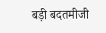बड़ी बदतमीजी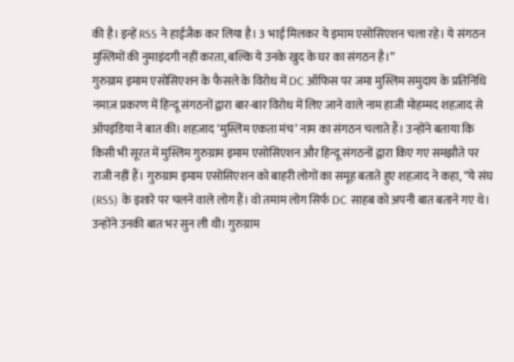की है। इन्हें RSS ने हाईजैक कर लिया है। 3 भाई मिलकर ये इमाम एसोसिएशन चला रहे। ये संगठन मुस्लिमों की नुमाइंदगी नहीं करता, बल्कि ये उनके खुद के घर का संगठन है।”
गुरुग्राम इमाम एसोसिएशन के फैसले के विरोध में DC ऑफिस पर जमा मुस्लिम समुदाय के प्रतिनिधि
नमाज़ प्रकरण में हिन्दू संगठनों द्वारा बार-बार विरोध में लिए जाने वाले नाम हाजी मोहम्मद शहज़ाद से ऑपइंडिया ने बात की। शहज़ाद ‘मुस्लिम एकता मंच’ नाम का संगठन चलाते हैं। उन्होंने बताया कि किसी भी सूरत में मुस्लिम गुरुग्राम इमाम एसोसिएशन और हिन्दू संगठनों द्वारा किए गए समझौते पर राजी नहीं हैं। गुरुग्राम इमाम एसोसिएशन को बाहरी लोगों का समूह बताते हुए शहज़ाद ने कहा, “ये संघ (RSS) के इशारे पर चलने वाले लोग हैं। वो तमाम लोग सिर्फ DC साहब को अपनी बात बताने गए थे। उन्होंने उनकी बात भर सुन ली थी। गुरुग्राम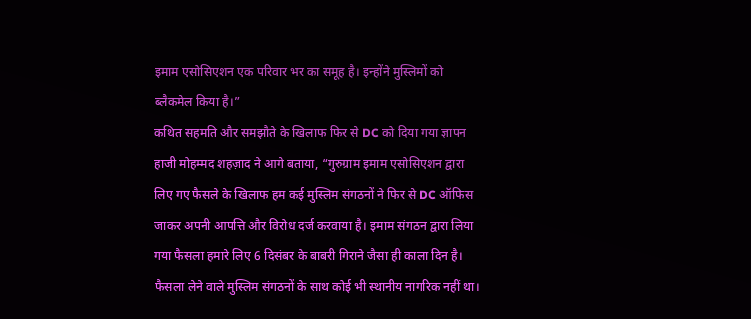इमाम एसोसिएशन एक परिवार भर का समूह है। इन्होंने मुस्लिमों को ब्लैकमेल किया है।”
कथित सहमति और समझौते के खिलाफ फिर से DC को दिया गया ज्ञापन
हाजी मोहम्मद शहज़ाद ने आगे बताया, “गुरुग्राम इमाम एसोसिएशन द्वारा लिए गए फैसले के खिलाफ हम कई मुस्लिम संगठनों ने फिर से DC ऑफिस जाकर अपनी आपत्ति और विरोध दर्ज करवाया है। इमाम संगठन द्वारा लिया गया फैसला हमारे लिए 6 दिसंबर के बाबरी गिराने जैसा ही काला दिन है। फैसला लेने वाले मुस्लिम संगठनों के साथ कोई भी स्थानीय नागरिक नहीं था।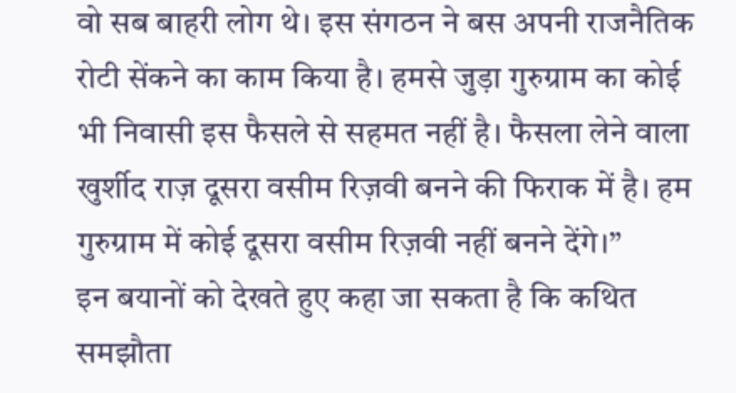वो सब बाहरी लोग थे। इस संगठन ने बस अपनी राजनैतिक रोटी सेंकने का काम किया है। हमसे जुड़ा गुरुग्राम का कोई भी निवासी इस फैसले से सहमत नहीं है। फैसला लेने वाला खुर्शीद राज़ दूसरा वसीम रिज़वी बनने की फिराक में है। हम गुरुग्राम में कोई दूसरा वसीम रिज़वी नहीं बनने देंगे।”
इन बयानों को देखते हुए कहा जा सकता है कि कथित समझौता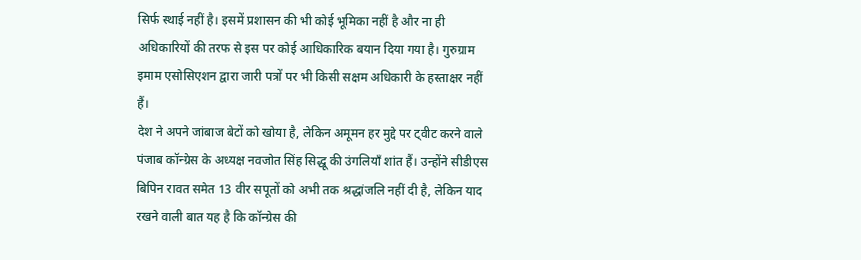सिर्फ स्थाई नहीं है। इसमें प्रशासन की भी कोई भूमिका नहीं है और ना ही अधिकारियों की तरफ से इस पर कोई आधिकारिक बयान दिया गया है। गुरुग्राम इमाम एसोसिएशन द्वारा जारी पत्रों पर भी किसी सक्षम अधिकारी के हस्ताक्षर नहीं हैं।
देश ने अपने जांबाज बेटों को खोया है, लेकिन अमूमन हर मुद्दे पर ट्वीट करने वाले पंजाब कॉन्ग्रेस के अध्यक्ष नवजोत सिंह सिद्धू की उंगलियाँ शांत हैं। उन्होंने सीडीएस बिपिन रावत समेत 13 वीर सपूतों को अभी तक श्रद्धांजलि नहीं दी है, लेकिन याद रखने वाली बात यह है कि कॉन्ग्रेस की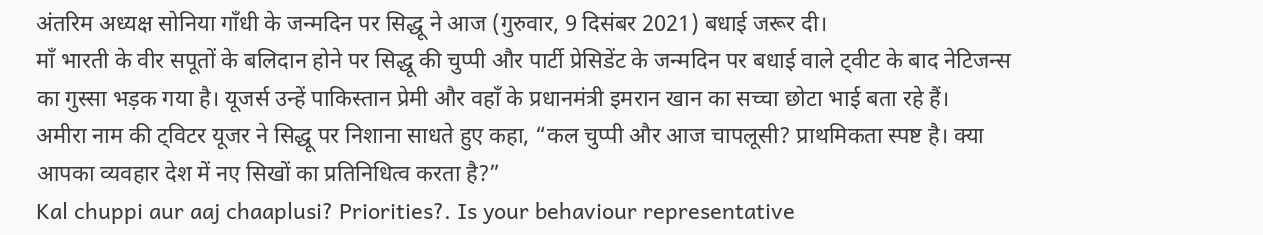अंतरिम अध्यक्ष सोनिया गाँधी के जन्मदिन पर सिद्धू ने आज (गुरुवार, 9 दिसंबर 2021) बधाई जरूर दी।
माँ भारती के वीर सपूतों के बलिदान होने पर सिद्धू की चुप्पी और पार्टी प्रेसिडेंट के जन्मदिन पर बधाई वाले ट्वीट के बाद नेटिजन्स का गुस्सा भड़क गया है। यूजर्स उन्हें पाकिस्तान प्रेमी और वहाँ के प्रधानमंत्री इमरान खान का सच्चा छोटा भाई बता रहे हैं।
अमीरा नाम की ट्विटर यूजर ने सिद्धू पर निशाना साधते हुए कहा, “कल चुप्पी और आज चापलूसी? प्राथमिकता स्पष्ट है। क्या आपका व्यवहार देश में नए सिखों का प्रतिनिधित्व करता है?”
Kal chuppi aur aaj chaaplusi? Priorities?. Is your behaviour representative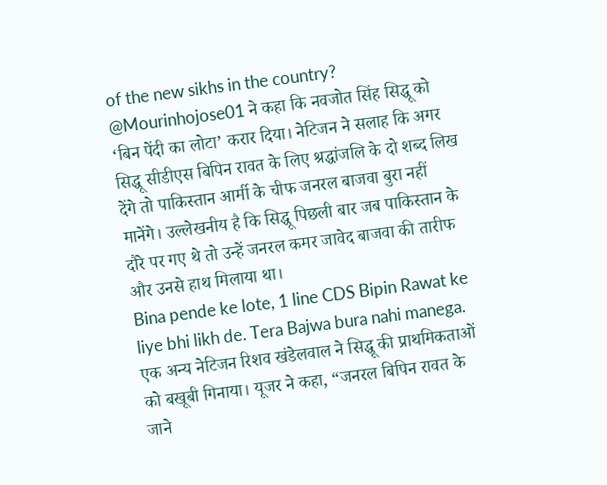of the new sikhs in the country?
@Mourinhojose01 ने कहा कि नवजोत सिंह सिद्धू को ‘बिन पेंदी का लोटा’ करार दिया। नेटिजन ने सलाह कि अगर सिद्धू सीडीएस बिपिन रावत के लिए श्रद्धांजलि के दो शब्द लिख देंगे तो पाकिस्तान आर्मी के चीफ जनरल बाजवा बुरा नहीं मानेंगे। उल्लेखनीय है कि सिद्धू पिछली बार जब पाकिस्तान के दौरे पर गए थे तो उन्हें जनरल कमर जावेद बाजवा की तारीफ और उनसे हाथ मिलाया था।
Bina pende ke lote, 1 line CDS Bipin Rawat ke liye bhi likh de. Tera Bajwa bura nahi manega.
एक अन्य नेटिजन रिशव खंडेलवाल ने सिद्धू की प्राथमिकताओं को बखूबी गिनाया। यूजर ने कहा, “जनरल बिपिन रावत के जाने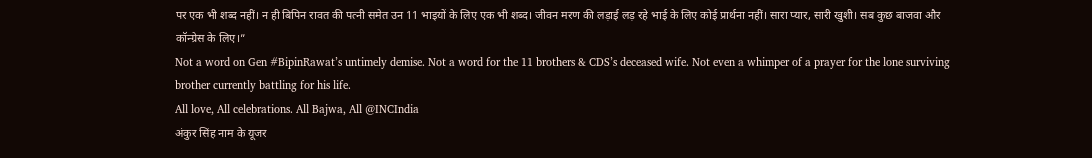पर एक भी शब्द नहीं। न ही बिपिन रावत की पत्नी समेत उन 11 भाइयों के लिए एक भी शब्द। जीवन मरण की लड़ाई लड़ रहे भाई के लिए कोई प्रार्थना नहीं। सारा प्यार, सारी खुशी। सब कुछ बाजवा और कॉन्ग्रेस के लिए।”
Not a word on Gen #BipinRawat’s untimely demise. Not a word for the 11 brothers & CDS’s deceased wife. Not even a whimper of a prayer for the lone surviving brother currently battling for his life.
All love, All celebrations. All Bajwa, All @INCIndia
अंकुर सिंह नाम के यूजर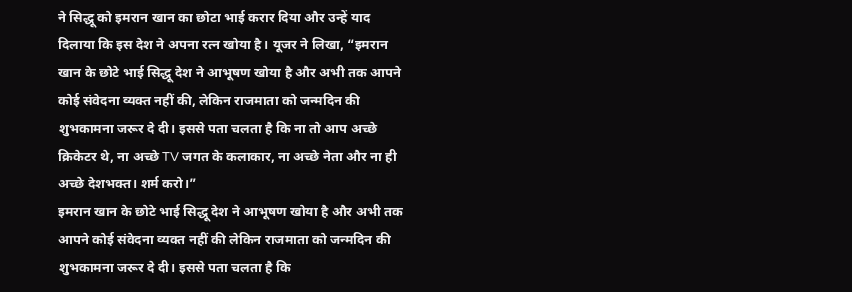ने सिद्धू को इमरान खान का छोटा भाई करार दिया और उन्हें याद दिलाया कि इस देश ने अपना रत्न खोया है। यूजर ने लिखा, “इमरान खान के छोटे भाई सिद्धू देश ने आभूषण खोया है और अभी तक आपने कोई संवेदना व्यक्त नहीं की, लेकिन राजमाता को जन्मदिन की शुभकामना जरूर दे दी। इससे पता चलता है कि ना तो आप अच्छे क्रिकेटर थे, ना अच्छे TV जगत के कलाकार, ना अच्छे नेता और ना ही अच्छे देशभक्त। शर्म करो।”
इमरान खान के छोटे भाई सिद्धू देश ने आभूषण खोया है और अभी तक आपने कोई संवेदना व्यक्त नहीं की लेकिन राजमाता को जन्मदिन की शुभकामना जरूर दे दी। इससे पता चलता है कि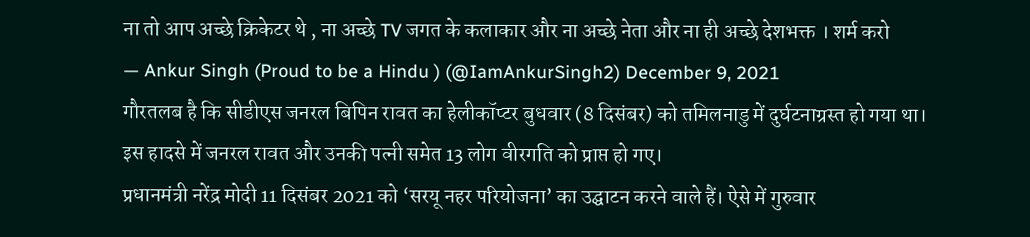ना तो आप अच्छे क्रिकेटर थे , ना अच्छे TV जगत के कलाकार और ना अच्छे नेता और ना ही अच्छे देशभक्त । शर्म करो
— Ankur Singh (Proud to be a Hindu ) (@IamAnkurSingh2) December 9, 2021
गौरतलब है कि सीडीएस जनरल बिपिन रावत का हेलीकॉप्टर बुधवार (8 दिसंबर) को तमिलनाडु में दुर्घटनाग्रस्त हो गया था। इस हादसे में जनरल रावत और उनकी पत्नी समेत 13 लोग वीरगति को प्राप्त हो गए।
प्रधानमंत्री नरेंद्र मोदी 11 दिसंबर 2021 को ‘सरयू नहर परियोजना’ का उद्घाटन करने वाले हैं। ऐसे में गुरुवार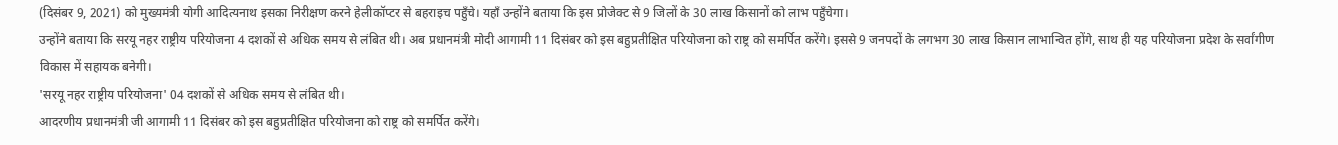(दिसंबर 9, 2021) को मुख्यमंत्री योगी आदित्यनाथ इसका निरीक्षण करने हेलीकॉप्टर से बहराइच पहुँचे। यहाँ उन्होंने बताया कि इस प्रोजेक्ट से 9 जिलों के 30 लाख किसानों को लाभ पहुँचेगा।
उन्होंने बताया कि सरयू नहर राष्ट्रीय परियोजना 4 दशकों से अधिक समय से लंबित थी। अब प्रधानमंत्री मोदी आगामी 11 दिसंबर को इस बहुप्रतीक्षित परियोजना को राष्ट्र को समर्पित करेंगे। इससे 9 जनपदों के लगभग 30 लाख किसान लाभान्वित होंगे, साथ ही यह परियोजना प्रदेश के सर्वांगीण विकास में सहायक बनेगी।
'सरयू नहर राष्ट्रीय परियोजना' 04 दशकों से अधिक समय से लंबित थी।
आदरणीय प्रधानमंत्री जी आगामी 11 दिसंबर को इस बहुप्रतीक्षित परियोजना को राष्ट्र को समर्पित करेंगे।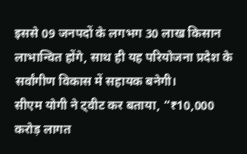इससे 09 जनपदों के लगभग 30 लाख किसान लाभान्वित होंगे, साथ ही यह परियोजना प्रदेश के सर्वांगीण विकास में सहायक बनेगी।
सीएम योगी ने ट्वीट कर बताया, “₹10,000 करोड़ लागत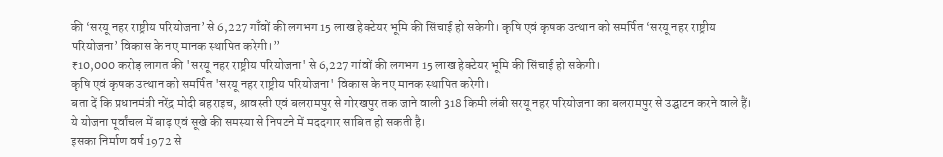की ‘सरयू नहर राष्ट्रीय परियोजना’ से 6,227 गाँवों की लगभग 15 लाख हेक्टेयर भूमि की सिंचाई हो सकेगी। कृषि एवं कृषक उत्थान को समर्पित ‘सरयू नहर राष्ट्रीय परियोजना’ विकास के नए मानक स्थापित करेगी।”
₹10,000 करोड़ लागत की 'सरयू नहर राष्ट्रीय परियोजना' से 6,227 गांवों की लगभग 15 लाख हेक्टेयर भूमि की सिंचाई हो सकेगी।
कृषि एवं कृषक उत्थान को समर्पित 'सरयू नहर राष्ट्रीय परियोजना' विकास के नए मानक स्थापित करेगी।
बता दें कि प्रधानमंत्री नरेंद्र मोदी बहराइच, श्रावस्ती एवं बलरामपुर से गोरखपुर तक जाने वाली 318 किमी लंबी सरयू नहर परियोजना का बलरामपुर से उद्घाटन करने वाले हैं। ये योजना पूर्वांचल में बाढ़ एवं सूखे की समस्या से निपटने में मददगार साबित हो सकती है।
इसका निर्माण वर्ष 1972 से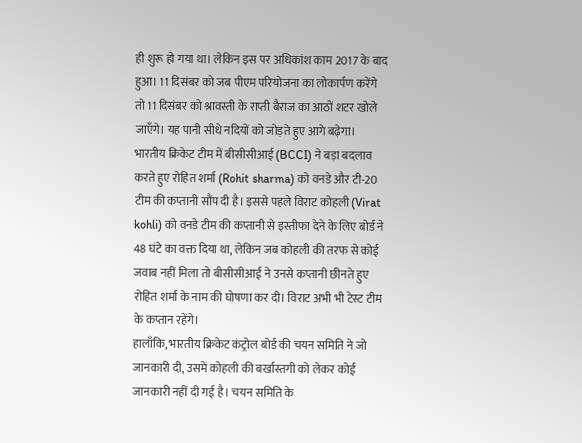ही शुरू हो गया था। लेकिन इस पर अधिकांश काम 2017 के बाद हुआ। 11 दिसंबर को जब पीएम परियोजना का लोकार्पण करेंगे तो 11 दिसंबर को श्रावस्ती के राप्ती बैराज का आठों शटर खोले जाएँगे। यह पानी सीधे नदियों को जोड़ते हुए आगे बढ़ेगा।
भारतीय क्रिकेट टीम में बीसीसीआई (BCCI) ने बड़ा बदलाव करते हुए रोहित शर्मा (Rohit sharma) को वनडे और टी-20 टीम की कप्तानी सौंप दी है। इससे पहले विराट कोहली (Virat kohli) को वनडे टीम की कप्तानी से इस्तीफा देने के लिए बोर्ड ने 48 घंटे का वक्त दिया था, लेकिन जब कोहली की तरफ से कोई जवाब नहीं मिला तो बीसीसीआई ने उनसे कप्तानी छीनते हुए रोहित शर्मा के नाम की घोषणा कर दी। विराट अभी भी टेस्ट टीम के कप्तान रहेंगे।
हालाँकि, भारतीय क्रिकेट कंट्रोल बोर्ड की चयन समिति ने जो जानकारी दी, उसमें कोहली की बर्खास्तगी को लेकर कोई जानकारी नहीं दी गई है। चयन समिति के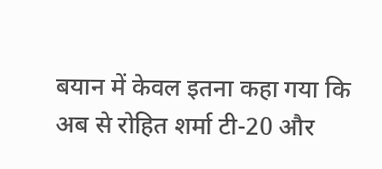बयान में केवल इतना कहा गया कि अब से रोहित शर्मा टी-20 और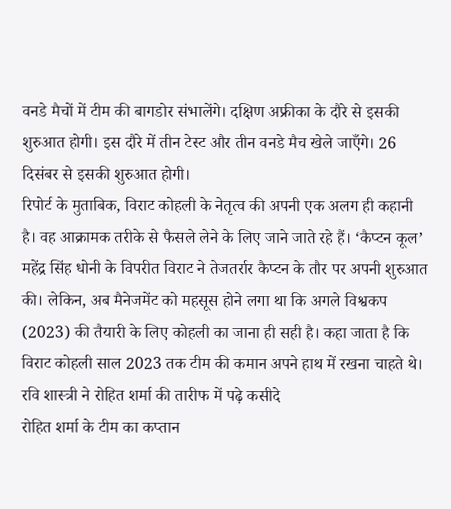वनडे मैचों में टीम की बागडोर संभालेंगे। दक्षिण अफ्रीका के दौरे से इसकी शुरुआत होगी। इस दौरे में तीन टेस्ट और तीन वनडे मैच खेले जाएँगे। 26 दिसंबर से इसकी शुरुआत होगी।
रिपोर्ट के मुताबिक, विराट कोहली के नेतृत्व की अपनी एक अलग ही कहानी है। वह आक्रामक तरीके से फैसले लेने के लिए जाने जाते रहे हैं। ‘कैप्टन कूल’ महेंद्र सिंह धोनी के विपरीत विराट ने तेजतर्रार कैप्टन के तौर पर अपनी शुरुआत की। लेकिन, अब मैनेजमेंट को महसूस होने लगा था कि अगले विश्वकप (2023) की तैयारी के लिए कोहली का जाना ही सही है। कहा जाता है कि विराट कोहली साल 2023 तक टीम की कमान अपने हाथ में रखना चाहते थे।
रवि शास्त्री ने रोहित शर्मा की तारीफ में पढ़े कसीदे
रोहित शर्मा के टीम का कप्तान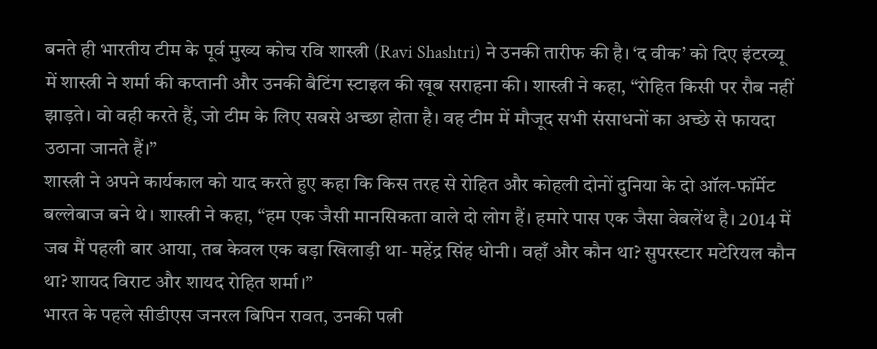बनते ही भारतीय टीम के पूर्व मुख्य कोच रवि शास्त्री (Ravi Shashtri) ने उनकी तारीफ की है। ‘द वीक’ को दिए इंटरव्यू में शास्त्री ने शर्मा की कप्तानी और उनकी बैटिंग स्टाइल की खूब सराहना की। शास्त्री ने कहा, “रोहित किसी पर रौब नहीं झाड़ते। वो वही करते हैं, जो टीम के लिए सबसे अच्छा होता है। वह टीम में मौजूद सभी संसाधनों का अच्छे से फायदा उठाना जानते हैं।”
शास्त्री ने अपने कार्यकाल को याद करते हुए कहा कि किस तरह से रोहित और कोहली दोनों दुनिया के दो ऑल-फॉर्मेट बल्लेबाज बने थे। शास्त्री ने कहा, “हम एक जैसी मानसिकता वाले दो लोग हैं। हमारे पास एक जैसा वेबलेंथ है। 2014 में जब मैं पहली बार आया, तब केवल एक बड़ा खिलाड़ी था- महेंद्र सिंह धोनी। वहाँ और कौन था? सुपरस्टार मटेरियल कौन था? शायद विराट और शायद रोहित शर्मा।”
भारत के पहले सीडीएस जनरल बिपिन रावत, उनकी पत्नी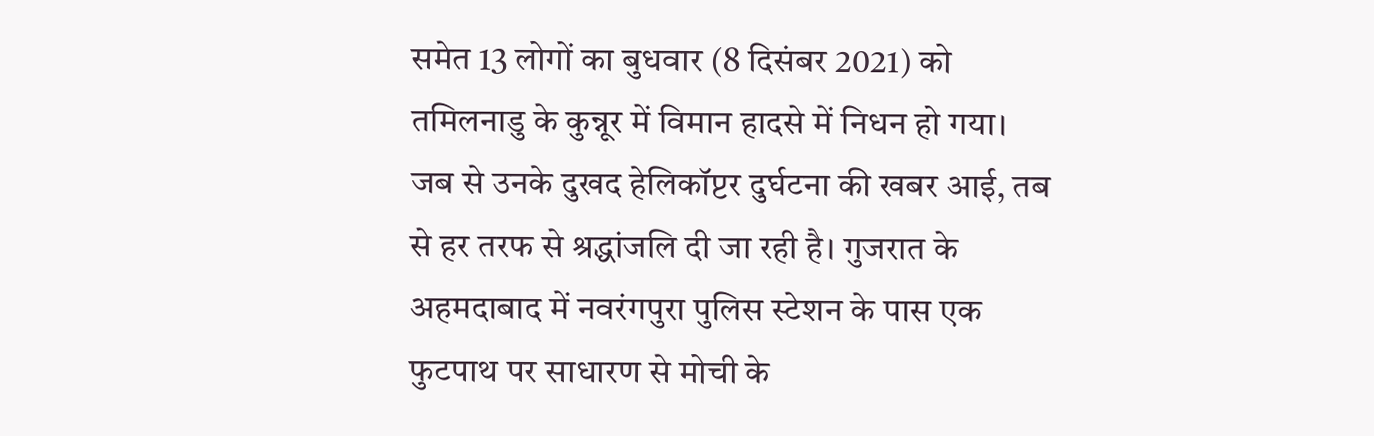समेत 13 लोगों का बुधवार (8 दिसंबर 2021) को तमिलनाडु के कुन्नूर में विमान हादसे में निधन हो गया। जब से उनके दुखद हेलिकॉप्टर दुर्घटना की खबर आई, तब से हर तरफ से श्रद्धांजलि दी जा रही है। गुजरात के अहमदाबाद में नवरंगपुरा पुलिस स्टेशन के पास एक फुटपाथ पर साधारण से मोची के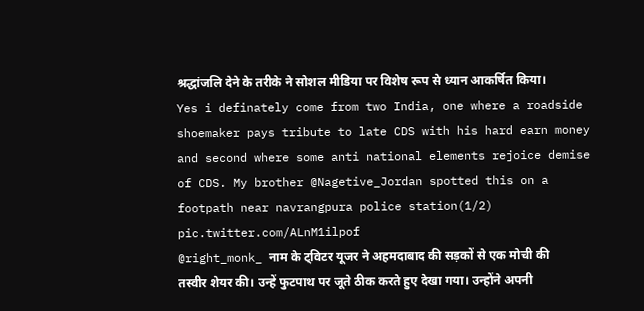श्रद्धांजलि देने के तरीके ने सोशल मीडिया पर विशेष रूप से ध्यान आकर्षित किया।
Yes i definately come from two India, one where a roadside shoemaker pays tribute to late CDS with his hard earn money and second where some anti national elements rejoice demise of CDS. My brother @Nagetive_Jordan spotted this on a footpath near navrangpura police station(1/2) pic.twitter.com/ALnM1ilpof
@right_monk_ नाम के ट्विटर यूजर ने अहमदाबाद की सड़कों से एक मोची की तस्वीर शेयर की। उन्हें फुटपाथ पर जूते ठीक करते हुए देखा गया। उन्होंने अपनी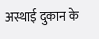अस्थाई दुकान के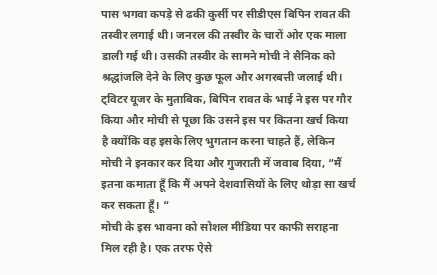पास भगवा कपड़े से ढकी कुर्सी पर सीडीएस बिपिन रावत की तस्वीर लगाई थी। जनरल की तस्वीर के चारों ओर एक माला डाली गई थी। उसकी तस्वीर के सामने मोची ने सैनिक को श्रद्धांजलि देने के लिए कुछ फूल और अगरबत्ती जलाई थी।
ट्विटर यूजर के मुताबिक, बिपिन रावत के भाई ने इस पर गौर किया और मोची से पूछा कि उसने इस पर कितना खर्च किया है क्योंकि वह इसके लिए भुगतान करना चाहते हैं, लेकिन मोची ने इनकार कर दिया और गुजराती में जवाब दिया, “मैं इतना कमाता हूँ कि मैं अपने देशवासियों के लिए थोड़ा सा खर्च कर सकता हूँ। “
मोची के इस भावना को सोशल मीडिया पर काफी सराहना मिल रही है। एक तरफ ऐसे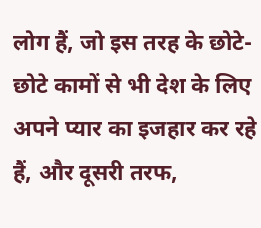लोग हैं, जो इस तरह के छोटे-छोटे कामों से भी देश के लिए अपने प्यार का इजहार कर रहे हैं, और दूसरी तरफ,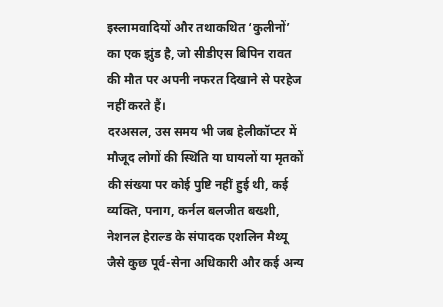इस्लामवादियों और तथाकथित ‘कुलीनों’ का एक झुंड है, जो सीडीएस बिपिन रावत की मौत पर अपनी नफरत दिखाने से परहेज नहीं करते हैं।
दरअसल, उस समय भी जब हेलीकॉप्टर में मौजूद लोगों की स्थिति या घायलों या मृतकों की संख्या पर कोई पुष्टि नहीं हुई थी, कई व्यक्ति, पनाग, कर्नल बलजीत बख्शी, नेशनल हेराल्ड के संपादक एशलिन मैथ्यू जैसे कुछ पूर्व-सेना अधिकारी और कई अन्य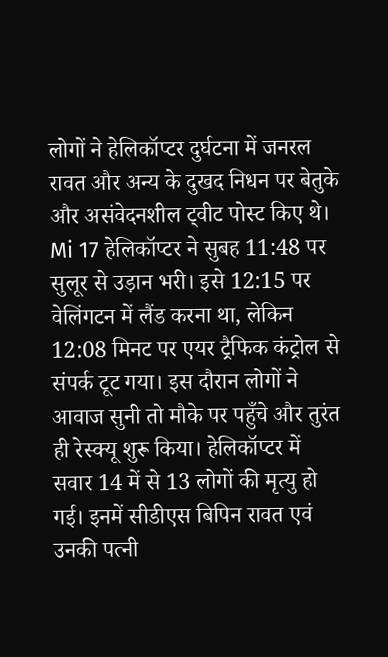लोगों ने हेलिकॉप्टर दुर्घटना में जनरल रावत और अन्य के दुखद निधन पर बेतुके और असंवेदनशील ट्वीट पोस्ट किए थे।
Mi 17 हेलिकॉप्टर ने सुबह 11:48 पर सुलूर से उड़ान भरी। इसे 12:15 पर वेलिंगटन में लैंड करना था, लेकिन 12:08 मिनट पर एयर ट्रैफिक कंट्रोल से संपर्क टूट गया। इस दौरान लोगों ने आवाज सुनी तो मौके पर पहुँचे और तुरंत ही रेस्क्यू शुरू किया। हेलिकॉप्टर में सवार 14 में से 13 लोगों की मृत्यु हो गई। इनमें सीडीएस बिपिन रावत एवं उनकी पत्नी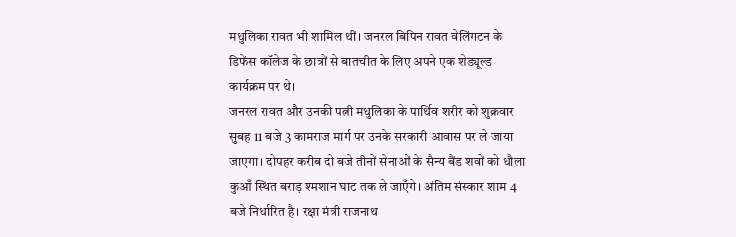मधुलिका रावत भी शामिल थीं। जनरल बिपिन रावत वेलिंगटन के डिफेंस कॉलेज के छात्रों से बातचीत के लिए अपने एक शेड्यूल्ड कार्यक्रम पर थे।
जनरल रावत और उनकी पत्नी मधुलिका के पार्थिव शरीर को शुक्रवार सुबह 11 बजे 3 कामराज मार्ग पर उनके सरकारी आवास पर ले जाया जाएगा। दोपहर करीब दो बजे तीनों सेनाओं के सैन्य बैंड शवों को धौला कुआँ स्थित बराड़ श्मशान घाट तक ले जाएँगे। अंतिम संस्कार शाम 4 बजे निर्धारित है। रक्षा मंत्री राजनाथ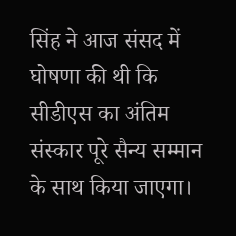सिंह ने आज संसद में घोषणा की थी कि सीडीएस का अंतिम संस्कार पूरे सैन्य सम्मान के साथ किया जाएगा।